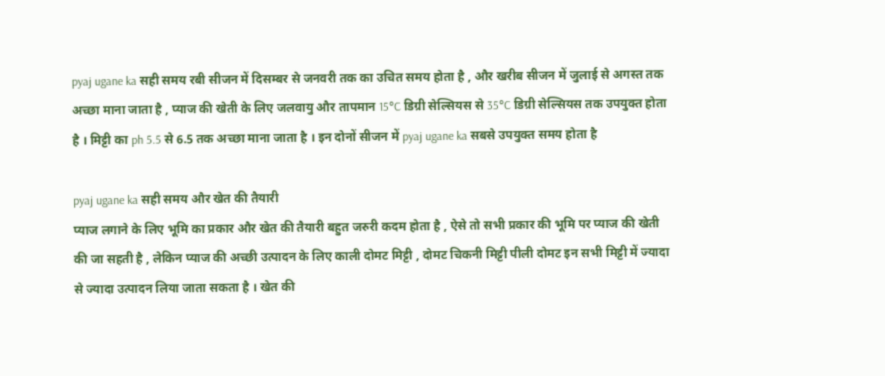pyaj ugane ka सही समय रबी सीजन में दिसम्बर से जनवरी तक का उचित समय होता है , और खरीब सीजन में जुलाई से अगस्त तक अच्छा माना जाता है , प्याज की खेती के लिए जलवायु और तापमान 15°C डिग्री सेल्सियस से 35°C डिग्री सेल्सियस तक उपयुक्त होता है । मिट्टी का ph 5.5 से 6.5 तक अच्छा माना जाता है । इन दोनों सीजन में pyaj ugane ka सबसे उपयुक्त समय होता है

pyaj ugane ka सही समय और खेत की तैयारी
प्याज लगाने के लिए भूमि का प्रकार और खेत की तैयारी बहुत जरुरी कदम होता है , ऐसे तो सभी प्रकार की भूमि पर प्याज की खेती की जा सहती है , लेकिन प्याज की अच्छी उत्पादन के लिए काली दोमट मिट्टी , दोमट चिकनी मिट्टी पीली दोमट इन सभी मिट्टी में ज्यादा से ज्यादा उत्पादन लिया जाता सकता है । खेत की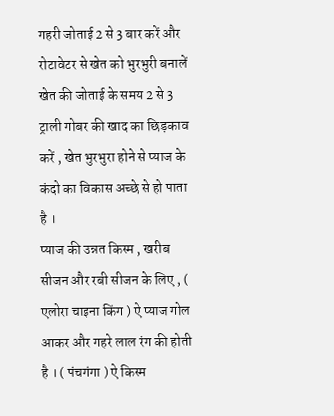गहरी जोताई 2 से 3 बार करें और रोटावेटर से खेत को भुरभुरी बनालें खेत की जोताई के समय 2 से 3 ट्राली गोबर की खाद का छिड़काव करें , खेत भुरभुरा होने से प्याज के कंदो का विकास अच्छे से हो पाता है ।
प्याज की उन्नत किस्म , खरीब सीजन और रबी सीजन के लिए , ( एलोरा चाइना किंग ) ऐ प्याज गोल आकर और गहरे लाल रंग की होती है । ( पंचगंगा ) ऐ किस्म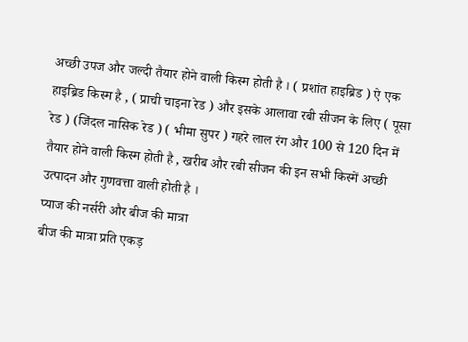अच्छी उपज और जल्दी तैयार होने वाली किस्म होती है । ( प्रशांत हाइब्रिड ) ऐ एक हाइब्रिड किस्म है , ( प्राची चाइना रेड ) और इसके आलावा रबी सीजन के लिए ( पूसा रेड ) (जिंदल नासिक रेड ) ( भीमा सुपर ) गहरे लाल रंग और 100 से 120 दिन में तैयार होने वाली किस्म होती है , खरीब और रबी सीजन की इन सभी किस्में अच्छी उत्पादन और गुणवत्ता वाली होती है ।
प्याज की नर्सरी और बीज की मात्रा
बीज की मात्रा प्रति एकड़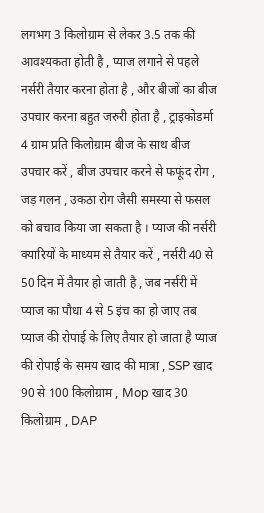लगभग 3 किलोग्राम से लेकर 3.5 तक की आवश्यकता होती है , प्याज लगाने से पहले नर्सरी तैयार करना होता है , और बीजों का बीज उपचार करना बहुत जरुरी होता है , ट्राइकोडर्मा 4 ग्राम प्रति किलोग्राम बीज के साथ बीज उपचार करें , बीज उपचार करने से फफूंद रोग , जड़ गलन , उकठा रोग जैसी समस्या से फसल को बचाव किया जा सकता है । प्याज की नर्सरी क्यारियों के माध्यम से तैयार करें , नर्सरी 40 से 50 दिन में तैयार हो जाती है , जब नर्सरी में प्याज का पौधा 4 से 5 इंच का हो जाए तब प्याज की रोपाई के लिए तैयार हो जाता है प्याज की रोपाई के समय खाद की मात्रा , SSP खाद 90 से 100 किलोग्राम , Mop खाद 30 किलोग्राम , DAP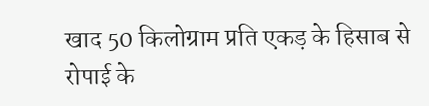खाद 50 किलोग्राम प्रति एकड़ के हिसाब से रोपाई के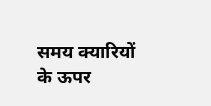समय क्यारियों के ऊपर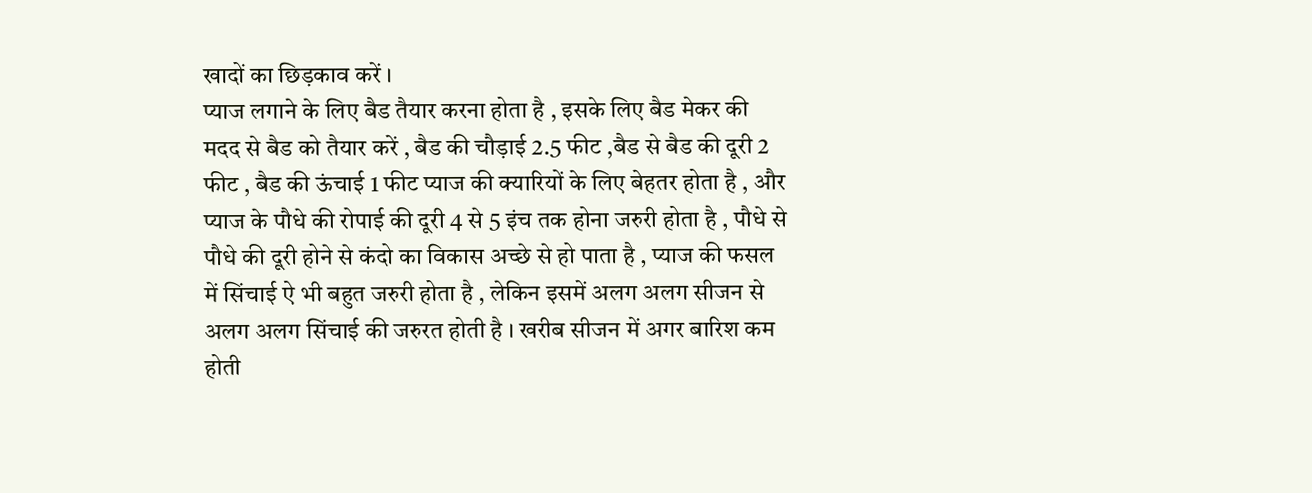खादों का छिड़काव करें ।
प्याज लगाने के लिए बैड तैयार करना होता है , इसके लिए बैड मेकर की मदद से बैड को तैयार करें , बैड की चौड़ाई 2.5 फीट ,बैड से बैड की दूरी 2 फीट , बैड की ऊंचाई 1 फीट प्याज की क्यारियों के लिए बेहतर होता है , और प्याज के पौधे की रोपाई की दूरी 4 से 5 इंच तक होना जरुरी होता है , पौधे से पौधे की दूरी होने से कंदो का विकास अच्छे से हो पाता है , प्याज की फसल में सिंचाई ऐ भी बहुत जरुरी होता है , लेकिन इसमें अलग अलग सीजन से अलग अलग सिंचाई की जरुरत होती है । खरीब सीजन में अगर बारिश कम होती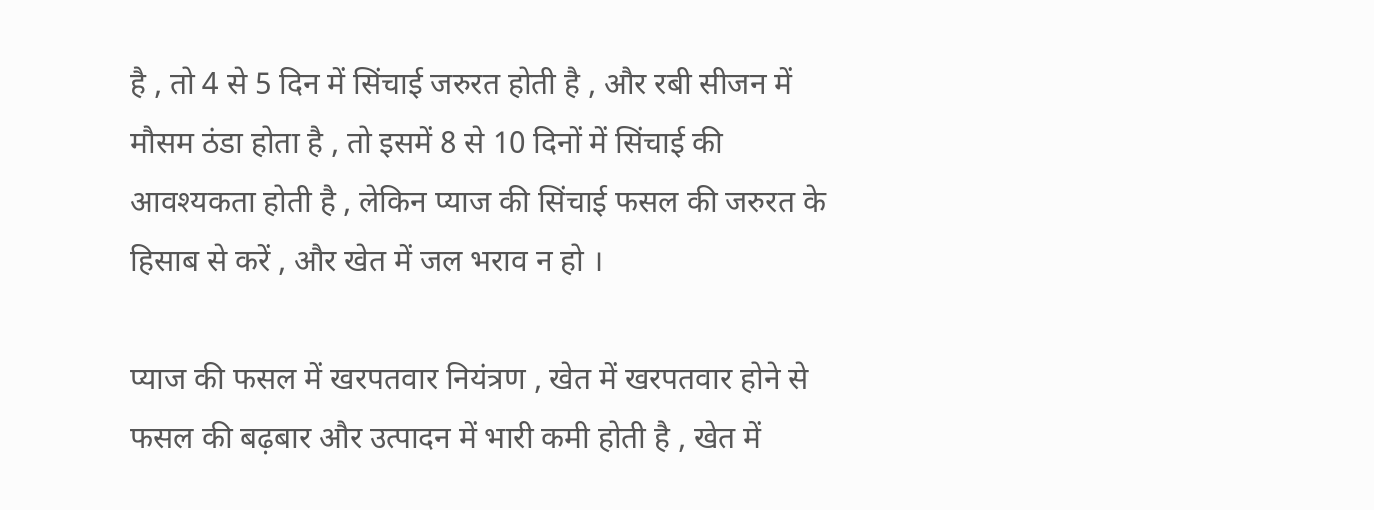है , तो 4 से 5 दिन में सिंचाई जरुरत होती है , और रबी सीजन में मौसम ठंडा होता है , तो इसमें 8 से 10 दिनों में सिंचाई की आवश्यकता होती है , लेकिन प्याज की सिंचाई फसल की जरुरत के हिसाब से करें , और खेत में जल भराव न हो ।

प्याज की फसल में खरपतवार नियंत्रण , खेत में खरपतवार होने से फसल की बढ़बार और उत्पादन में भारी कमी होती है , खेत में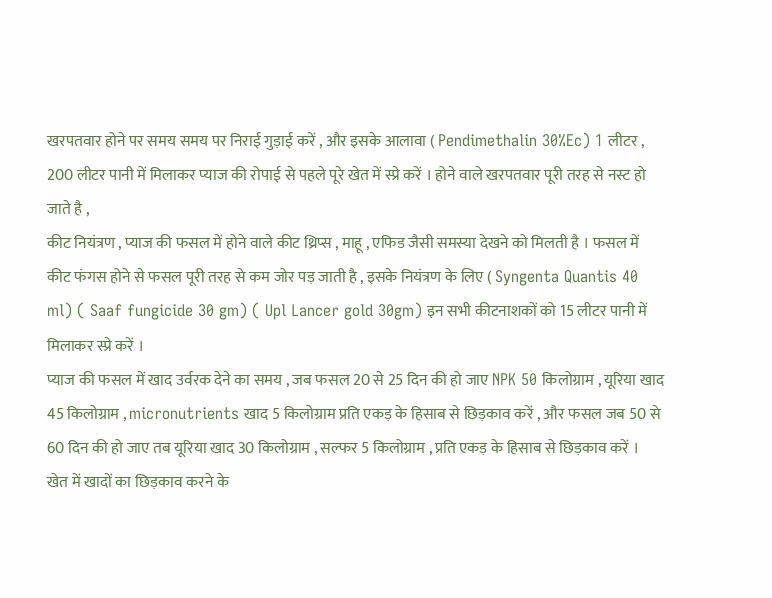खरपतवार होने पर समय समय पर निराई गुड़ाई करें , और इसके आलावा ( Pendimethalin 30%Ec) 1 लीटर , 200 लीटर पानी में मिलाकर प्याज की रोपाई से पहले पूरे खेत में स्प्रे करें । होने वाले खरपतवार पूरी तरह से नस्ट हो जाते है ,
कीट नियंत्रण , प्याज की फसल में होने वाले कीट थ्रिप्स , माहू , एफिड जैसी समस्या देखने को मिलती है । फसल में कीट फंगस होने से फसल पूरी तरह से कम जोर पड़ जाती है , इसके नियंत्रण के लिए ( Syngenta Quantis 40 ml) ( Saaf fungicide 30 gm) ( Upl Lancer gold 30gm) इन सभी कीटनाशकों को 15 लीटर पानी में मिलाकर स्प्रे करें ।
प्याज की फसल में खाद उर्वरक देने का समय , जब फसल 20 से 25 दिन की हो जाए NPK 50 किलोग्राम , यूरिया खाद 45 किलोग्राम , micronutrients खाद 5 किलोग्राम प्रति एकड़ के हिसाब से छिड़काव करें , और फसल जब 50 से 60 दिन की हो जाए तब यूरिया खाद 30 किलोग्राम , सल्फर 5 किलोग्राम , प्रति एकड़ के हिसाब से छिड़काव करें । खेत में खादों का छिड़काव करने के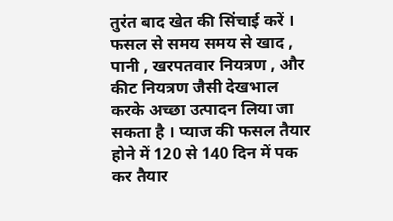तुरंत बाद खेत की सिंचाई करें । फसल से समय समय से खाद , पानी , खरपतवार नियत्रण , और कीट नियत्रण जैसी देखभाल करके अच्छा उत्पादन लिया जा सकता है । प्याज की फसल तैयार होने में 120 से 140 दिन में पक कर तैयार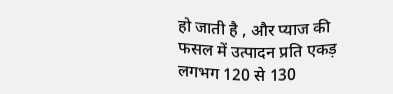हो जाती है , और प्याज की फसल में उत्पादन प्रति एकड़ लगभग 120 से 130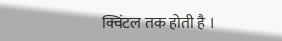क्विंटल तक होती है ।